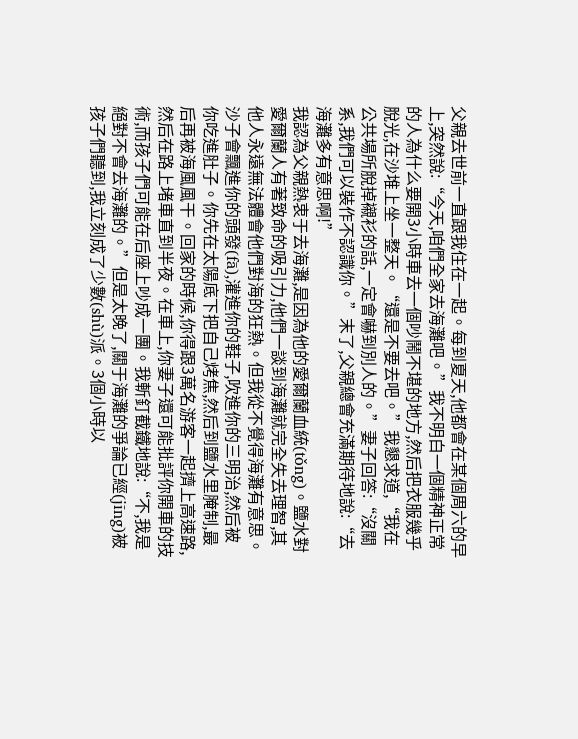父親去世前一直跟我住在一起。每到夏天,他都會在某個周六的早上,突然說:“今天,咱們全家去海灘吧。”我不明白一個精神正常的人為什么要開3小時車去一個吵鬧不堪的地方,然后把衣服幾乎脫光,在沙堆上坐一整天。“還是不要去吧。”我懇求道,“我在公共場所脫掉襯衫的話,一定會嚇到別人的。”妻子回答:“沒關系,我們可以裝作不認識你。”末了,父親總會充滿期待地說:“去海灘多有意思啊!”
我認為父親熱衷于去海灘,是因為他的愛爾蘭血統(tǒng)。鹽水對愛爾蘭人有著致命的吸引力,他們一談到海灘就完全失去理智,其他人永遠無法體會他們對海的狂熱。但我從不覺得海灘有意思。沙子會飄進你的頭發(fā),灌進你的鞋子,吹進你的三明治,然后被你吃進肚子。你先在太陽底下把自己烤焦,然后到鹽水里腌制,最后再被海風風干。回家的時候,你得跟3萬名游客一起擠上高速路,然后在路上堵車直到半夜。在車上,你妻子還可能批評你開車的技術,而孩子們可能在后座上吵成一團。我斬釘截鐵地說:“不,我是絕對不會去海灘的。”但是太晚了,關于海灘的爭論已經(jīng)被孩子們聽到,我立刻成了少數(shù)派。3個小時以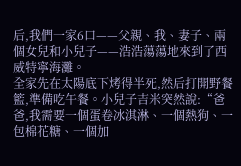后,我們一家6口——父親、我、妻子、兩個女兒和小兒子——浩浩蕩蕩地來到了西威特寧海灘。
全家先在太陽底下烤得半死,然后打開野餐籃,準備吃午餐。小兒子吉米突然說:“爸爸,我需要一個蛋卷冰淇淋、一個熱狗、一包棉花糖、一個加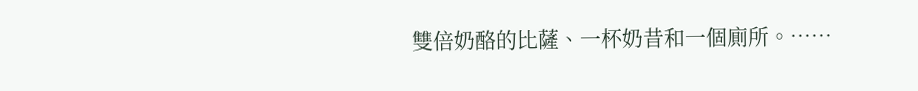雙倍奶酪的比薩、一杯奶昔和一個廁所。……